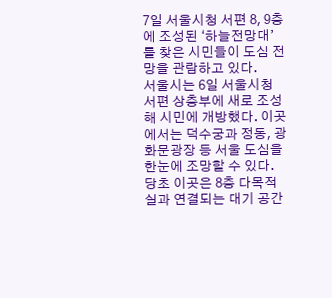7일 서울시청 서편 8, 9층에 조성된 ‘하늘전망대’를 찾은 시민들이 도심 전망을 관람하고 있다.
서울시는 6일 서울시청 서편 상층부에 새로 조성해 시민에 개방했다. 이곳에서는 덕수궁과 정동, 광화문광장 등 서울 도심을 한눈에 조망할 수 있다.
당초 이곳은 8층 다목적실과 연결되는 대기 공간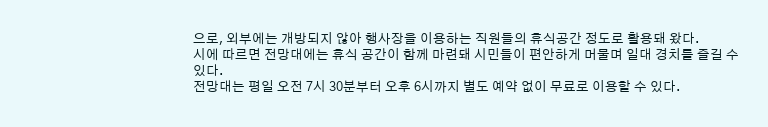으로, 외부에는 개방되지 않아 행사장을 이용하는 직원들의 휴식공간 정도로 활용돼 왔다.
시에 따르면 전망대에는 휴식 공간이 함께 마련돼 시민들이 편안하게 머물며 일대 경치를 즐길 수 있다.
전망대는 평일 오전 7시 30분부터 오후 6시까지 별도 예약 없이 무료로 이용할 수 있다.